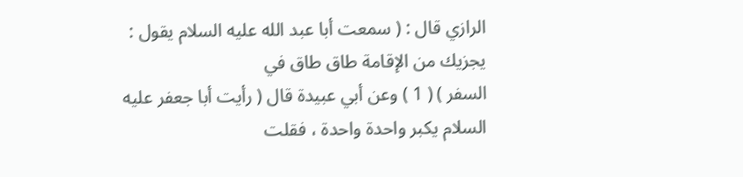الرازي قال : ( سمعت أبا عبد الله عليه السلام يقول : يجزيك من الإقامة طاق طاق في
السفر ) ( 1 ) وعن أبي عبيدة قال ( رأيت أبا جعفر عليه السلام يكبر واحدة واحدة ، فقلت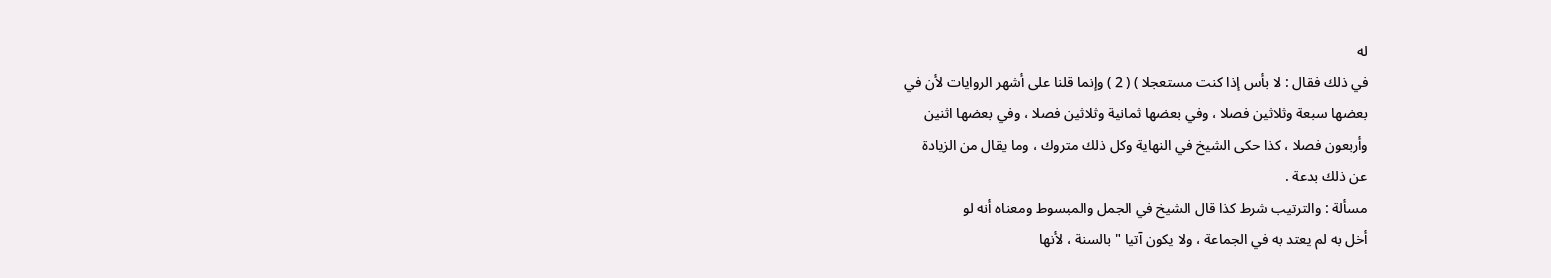له
في ذلك فقال : لا بأس إذا كنت مستعجلا ) ( 2 ) وإنما قلنا على أشهر الروايات لأن في
بعضها سبعة وثلاثين فصلا ، وفي بعضها ثمانية وثلاثين فصلا ، وفي بعضها اثنين
وأربعون فصلا ، كذا حكى الشيخ في النهاية وكل ذلك متروك ، وما يقال من الزيادة
عن ذلك بدعة .
مسألة : والترتيب شرط كذا قال الشيخ في الجمل والمبسوط ومعناه أنه لو
أخل به لم يعتد به في الجماعة ، ولا يكون آتيا " بالسنة ، لأنها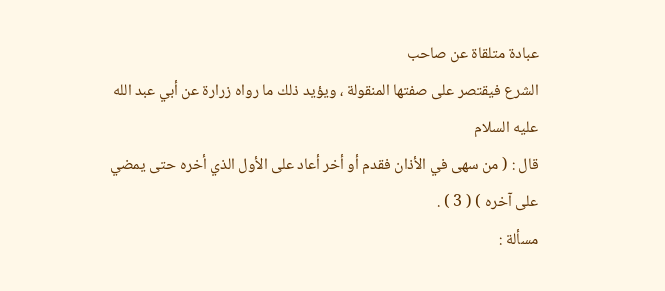عبادة متلقاة عن صاحب
الشرع فيقتصر على صفتها المنقولة ، ويؤيد ذلك ما رواه زرارة عن أبي عبد الله عليه السلام
قال : ( من سهى في الأذان فقدم أو أخر أعاد على الأول الذي أخره حتى يمضي
على آخره ) ( 3 ) .
مسألة :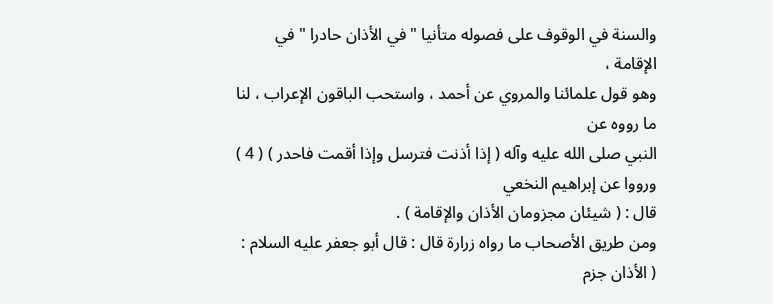والسنة في الوقوف على فصوله متأنيا " في الأذان حادرا " في الإقامة ،
وهو قول علمائنا والمروي عن أحمد ، واستحب الباقون الإعراب ، لنا ما رووه عن
النبي صلى الله عليه وآله ( إذا أذنت فترسل وإذا أقمت فاحدر ) ( 4 ) ورووا عن إبراهيم النخعي
قال : ( شيئان مجزومان الأذان والإقامة ) .
ومن طريق الأصحاب ما رواه زرارة قال : قال أبو جعفر عليه السلام : ( الأذان جزم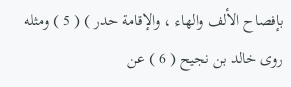بإفصاح الألف والهاء ، والإقامة حدر ) ( 5 ) ومثله روى خالد بن نجيح ( 6 ) عن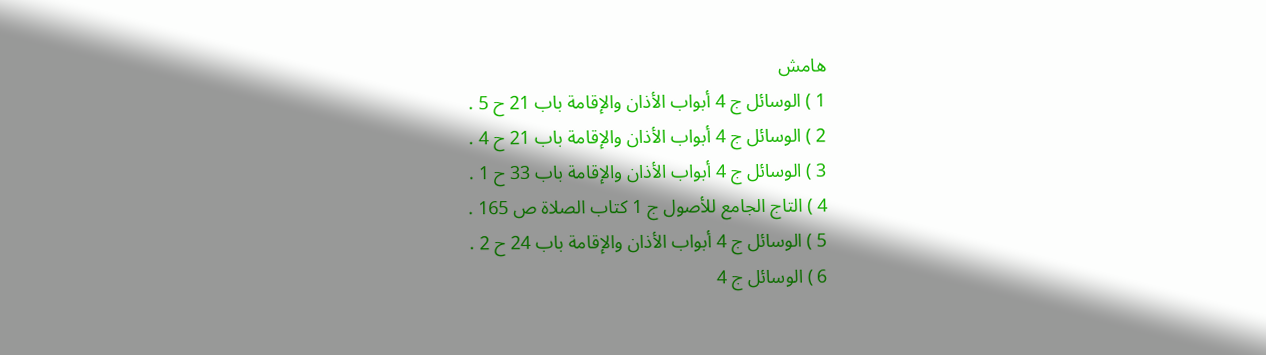هامش
1 ) الوسائل ج 4 أبواب الأذان والإقامة باب 21 ح 5 .
2 ) الوسائل ج 4 أبواب الأذان والإقامة باب 21 ح 4 .
3 ) الوسائل ج 4 أبواب الأذان والإقامة باب 33 ح 1 .
4 ) التاج الجامع للأصول ج 1 كتاب الصلاة ص 165 .
5 ) الوسائل ج 4 أبواب الأذان والإقامة باب 24 ح 2 .
6 ) الوسائل ج 4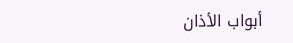أبواب الأذان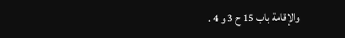والإقامة باب 15 ح 3 و 4 .